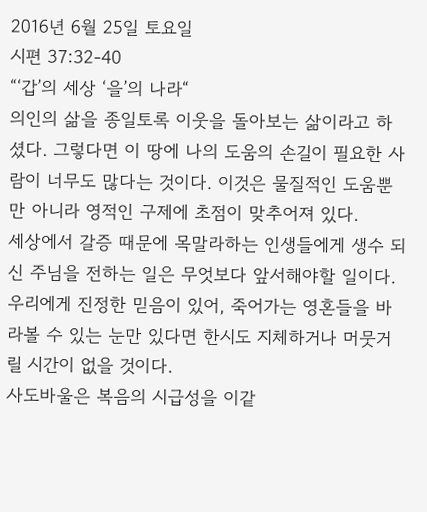2016년 6월 25일 토요일
시편 37:32-40
“‘갑’의 세상 ‘을’의 나라“
의인의 삶을 종일토록 이웃을 돌아보는 삶이라고 하셨다. 그렇다면 이 땅에 나의 도움의 손길이 필요한 사람이 너무도 많다는 것이다. 이것은 물질적인 도움뿐만 아니라 영적인 구제에 초점이 맞추어져 있다.
세상에서 갈증 때문에 목말라하는 인생들에게 생수 되신 주님을 전하는 일은 무엇보다 앞서해야할 일이다. 우리에게 진정한 믿음이 있어, 죽어가는 영혼들을 바라볼 수 있는 눈만 있다면 한시도 지체하거나 머뭇거릴 시간이 없을 것이다.
사도바울은 복음의 시급성을 이같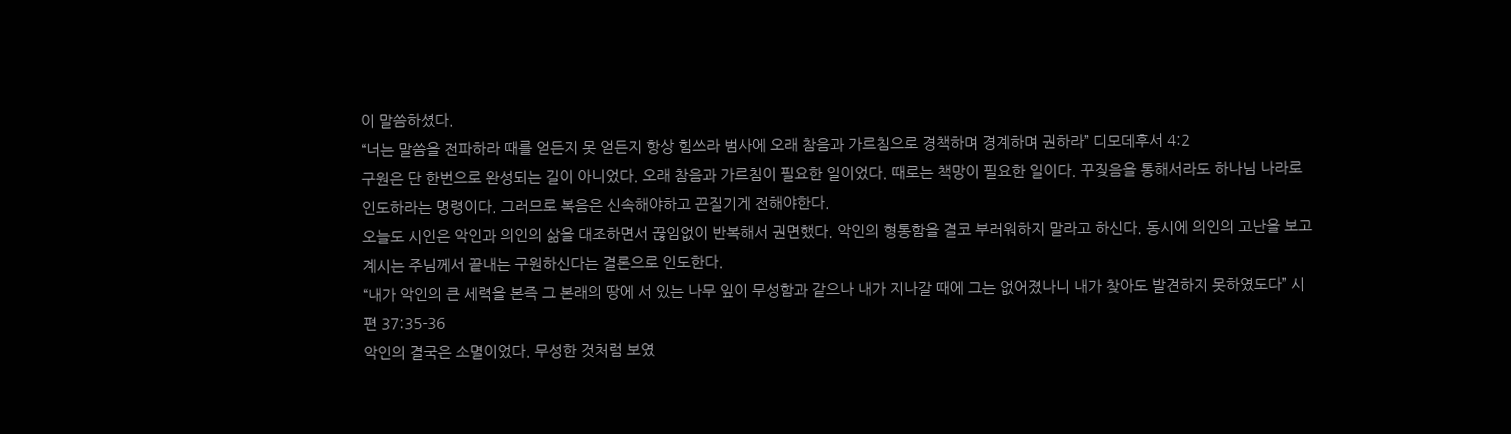이 말씀하셨다.
“너는 말씀을 전파하라 때를 얻든지 못 얻든지 항상 힘쓰라 범사에 오래 참음과 가르침으로 경책하며 경계하며 권하라” 디모데후서 4:2
구원은 단 한번으로 완성되는 길이 아니었다. 오래 참음과 가르침이 필요한 일이었다. 때로는 책망이 필요한 일이다. 꾸짖음을 통해서라도 하나님 나라로 인도하라는 명령이다. 그러므로 복음은 신속해야하고 끈질기게 전해야한다.
오늘도 시인은 악인과 의인의 삶을 대조하면서 끊임없이 반복해서 권면했다. 악인의 형통함을 결코 부러워하지 말라고 하신다. 동시에 의인의 고난을 보고 계시는 주님께서 끝내는 구원하신다는 결론으로 인도한다.
“내가 악인의 큰 세력을 본즉 그 본래의 땅에 서 있는 나무 잎이 무성함과 같으나 내가 지나갈 때에 그는 없어졌나니 내가 찾아도 발견하지 못하였도다” 시편 37:35-36
악인의 결국은 소멸이었다. 무성한 것처럼 보였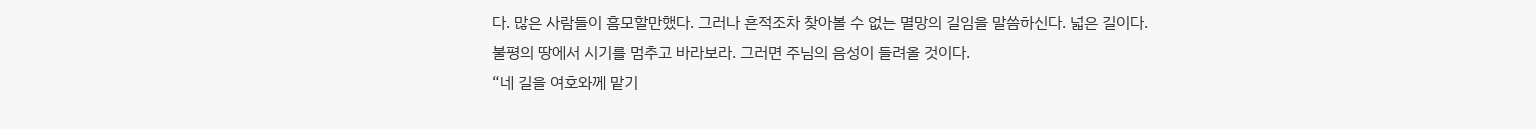다. 많은 사람들이 흠모할만했다. 그러나 흔적조차 찾아볼 수 없는 멸망의 길임을 말씀하신다. 넓은 길이다.
불평의 땅에서 시기를 멈추고 바라보라. 그러면 주님의 음성이 들려올 것이다.
“네 길을 여호와께 맡기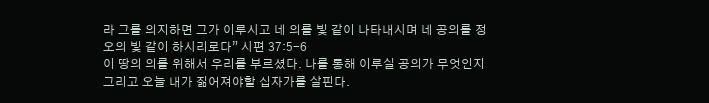라 그를 의지하면 그가 이루시고 네 의를 빛 같이 나타내시며 네 공의를 정오의 빛 같이 하시리로다” 시편 37:5-6
이 땅의 의를 위해서 우리를 부르셨다. 나를 통해 이루실 공의가 무엇인지 그리고 오늘 내가 짊어져야할 십자가를 살핀다.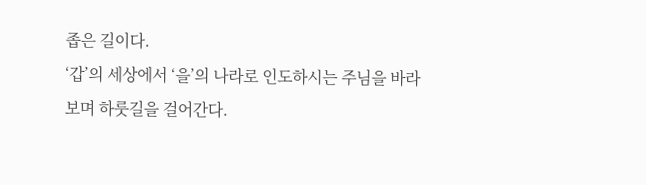좁은 길이다.
‘갑’의 세상에서 ‘을’의 나라로 인도하시는 주님을 바라보며 하룻길을 걸어간다.